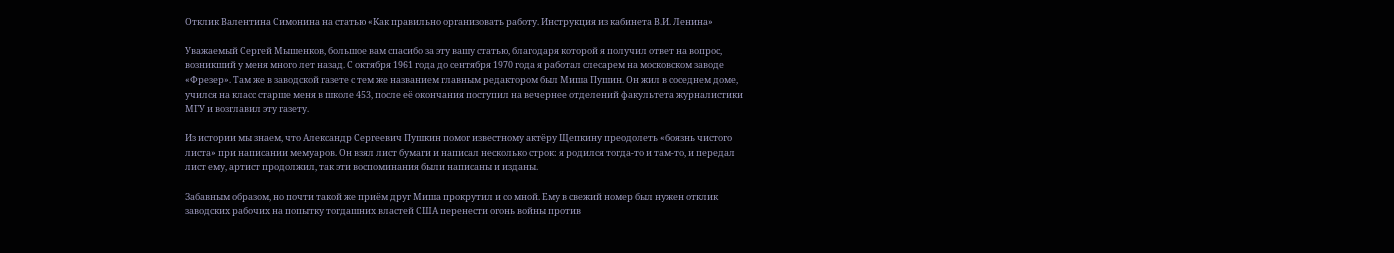Отклик Валентина Симонина на статью «Как правильно организовать работу. Инструкция из кабинета В.И. Ленина»

Уважаемый Сергей Мышенков, большое вам спасибо за эту вашу статью, благодаря которой я получил ответ на вопрос, возникший у меня много лет назад. С октября 1961 года до сентября 1970 года я работал слесарем на московском заводе «Фрезер». Там же в заводской газете с тем же названием главным редактором был Миша Пушин. Он жил в соседнем доме, учился на класс старше меня в школе 453, после её окончания поступил на вечернее отделений факультета журналистики МГУ и возглавил эту газету.

Из истории мы знаем, что Александр Сергеевич Пушкин помог известному актёру Щепкину преодолеть «боязнь чистого листа» при написании мемуаров. Он взял лист бумаги и написал несколько строк: я родился тогда-то и там-то, и передал лист ему, артист продолжил, так эти воспоминания были написаны и изданы.

Забавным образом, но почти такой же приём друг Миша прокрутил и со мной. Ему в свежий номер был нужен отклик заводских рабочих на попытку тогдашних властей США перенести огонь войны против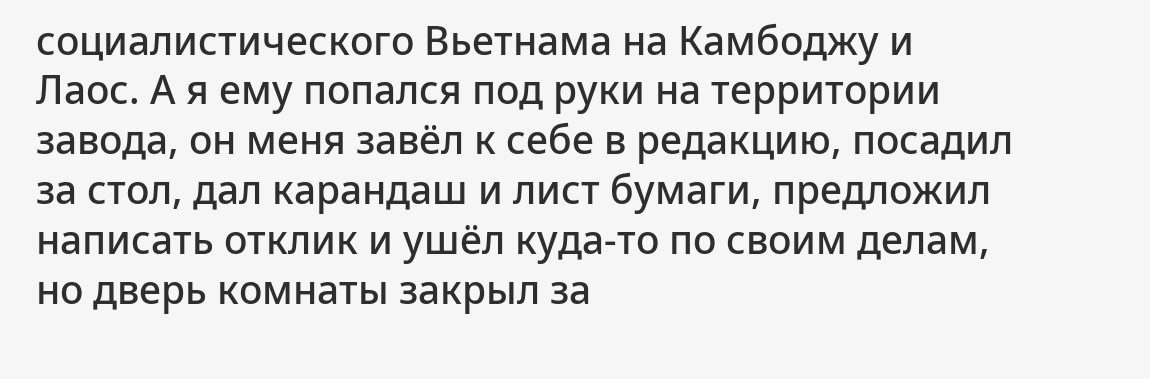социалистического Вьетнама на Камбоджу и Лаос. А я ему попался под руки на территории завода, он меня завёл к себе в редакцию, посадил за стол, дал карандаш и лист бумаги, предложил написать отклик и ушёл куда-то по своим делам, но дверь комнаты закрыл за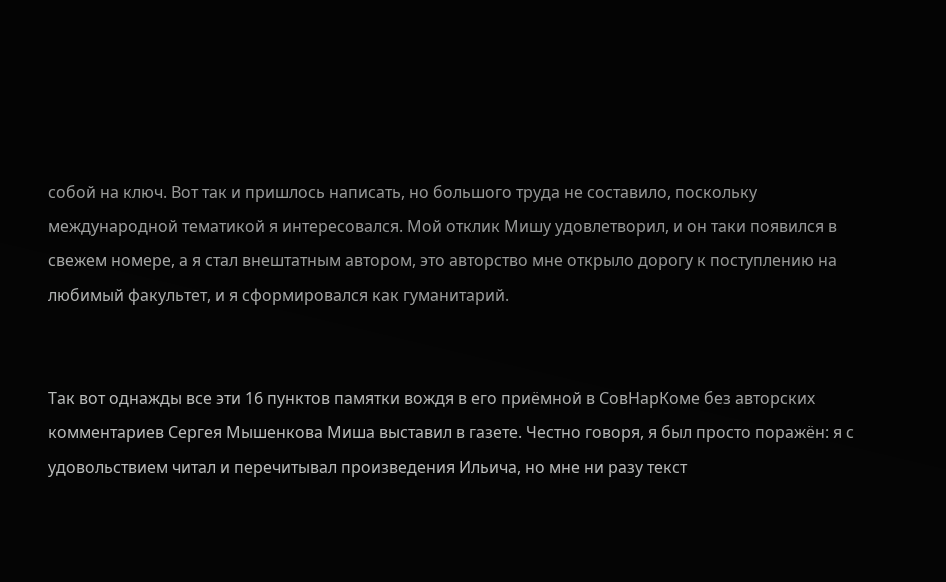собой на ключ. Вот так и пришлось написать, но большого труда не составило, поскольку международной тематикой я интересовался. Мой отклик Мишу удовлетворил, и он таки появился в свежем номере, а я стал внештатным автором, это авторство мне открыло дорогу к поступлению на любимый факультет, и я сформировался как гуманитарий.


Так вот однажды все эти 16 пунктов памятки вождя в его приёмной в СовНарКоме без авторских комментариев Сергея Мышенкова Миша выставил в газете. Честно говоря, я был просто поражён: я с удовольствием читал и перечитывал произведения Ильича, но мне ни разу текст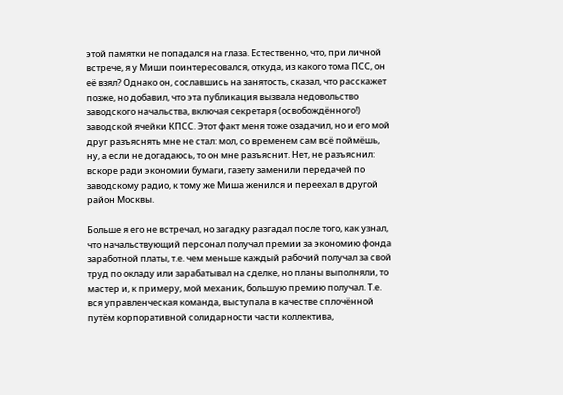этой памятки не попадался на глаза. Естественно, что, при личной встрече, я у Миши поинтересовался, откуда, из какого тома ПСС, он её взял? Однако он, сославшись на занятость, сказал, что расскажет позже, но добавил, что эта публикация вызвала недовольство заводского начальства, включая секретаря (освобождённого!) заводской ячейки КПСС. Этот факт меня тоже озадачил, но и его мой друг разъяснять мне не стал: мол, со временем сам всё поймёшь, ну, а если не догадаюсь, то он мне разъяснит. Нет, не разъяснил: вскоре ради экономии бумаги, газету заменили передачей по заводскому радио, к тому же Миша женился и переехал в другой район Москвы.

Больше я его не встречал, но загадку разгадал после того, как узнал, что начальствующий персонал получал премии за экономию фонда заработной платы, т.е. чем меньше каждый рабочий получал за свой труд по окладу или зарабатывал на сделке, но планы выполняли, то мастер и, к примеру, мой механик, большую премию получал. Т.е. вся управленческая команда, выступала в качестве сплочённой путём корпоративной солидарности части коллектива,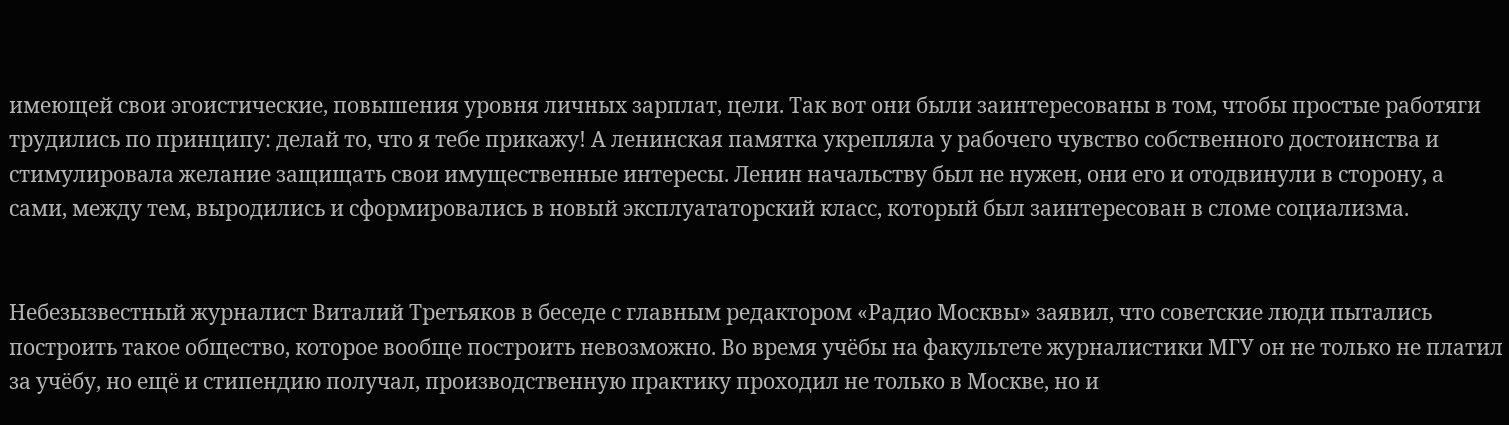имеющей свои эгоистические, повышения уровня личных зарплат, цели. Так вот они были заинтересованы в том, чтобы простые работяги трудились по принципу: делай то, что я тебе прикажу! А ленинская памятка укрепляла у рабочего чувство собственного достоинства и стимулировала желание защищать свои имущественные интересы. Ленин начальству был не нужен, они его и отодвинули в сторону, а сами, между тем, выродились и сформировались в новый эксплуататорский класс, который был заинтересован в сломе социализма.


Небезызвестный журналист Виталий Третьяков в беседе с главным редактором «Радио Москвы» заявил, что советские люди пытались построить такое общество, которое вообще построить невозможно. Во время учёбы на факультете журналистики МГУ он не только не платил за учёбу, но ещё и стипендию получал, производственную практику проходил не только в Москве, но и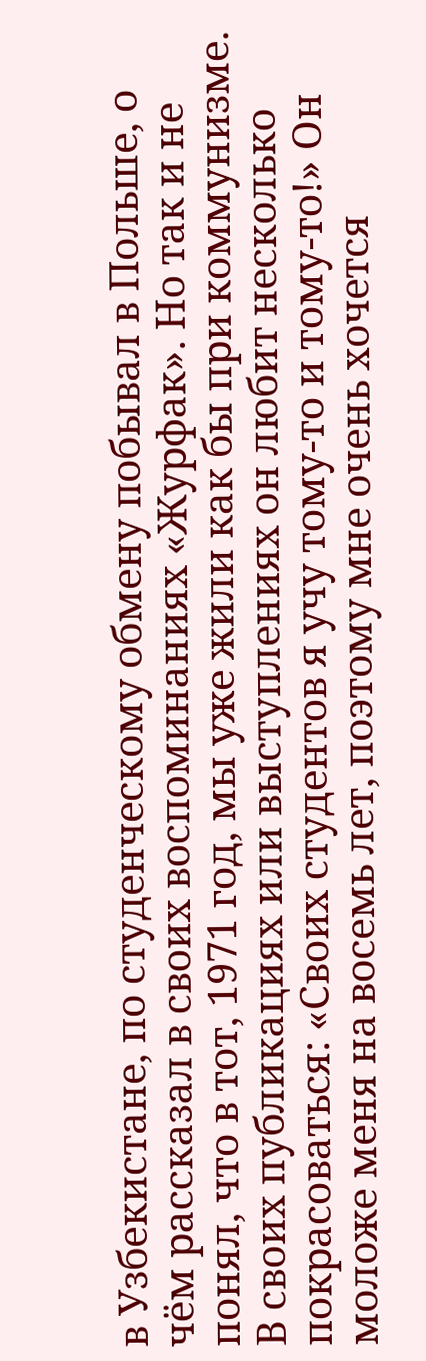в Узбекистане, по студенческому обмену побывал в Польше, о чём рассказал в своих воспоминаниях «Журфак». Но так и не понял, что в тот, 1971 год, мы уже жили как бы при коммунизме. В своих публикациях или выступлениях он любит несколько покрасоваться: «Своих студентов я учу тому-то и тому-то!» Он моложе меня на восемь лет, поэтому мне очень хочется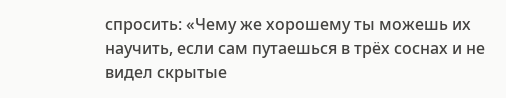спросить: «Чему же хорошему ты можешь их научить, если сам путаешься в трёх соснах и не видел скрытые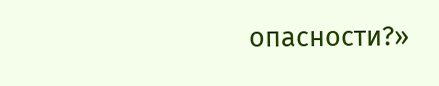опасности?»